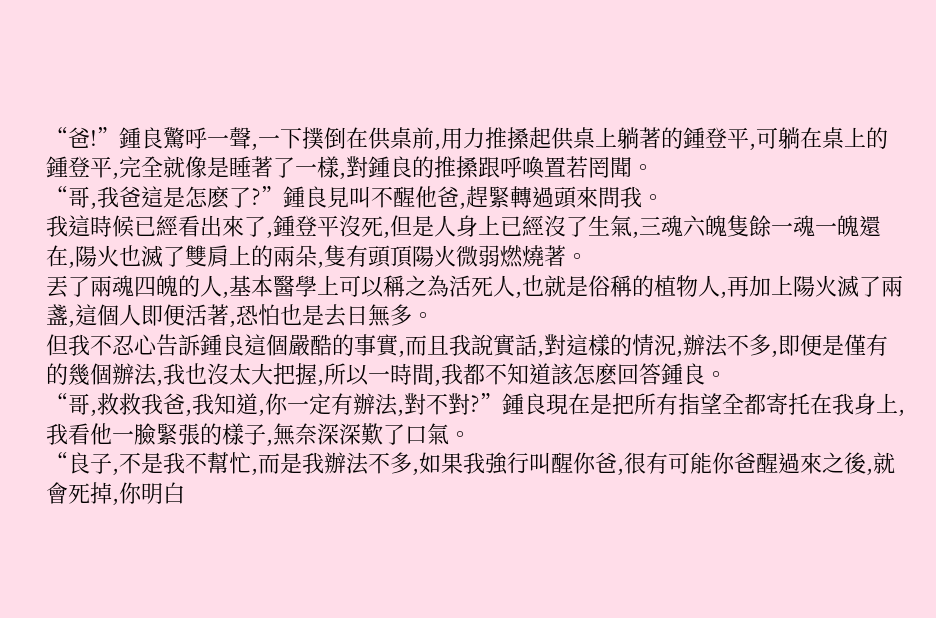“爸!”鍾良驚呼一聲,一下撲倒在供桌前,用力推搡起供桌上躺著的鍾登平,可躺在桌上的鍾登平,完全就像是睡著了一樣,對鍾良的推搡跟呼喚置若罔聞。
“哥,我爸這是怎麽了?”鍾良見叫不醒他爸,趕緊轉過頭來問我。
我這時候已經看出來了,鍾登平沒死,但是人身上已經沒了生氣,三魂六魄隻餘一魂一魄還在,陽火也滅了雙肩上的兩朵,隻有頭頂陽火微弱燃燒著。
丟了兩魂四魄的人,基本醫學上可以稱之為活死人,也就是俗稱的植物人,再加上陽火滅了兩盞,這個人即便活著,恐怕也是去日無多。
但我不忍心告訴鍾良這個嚴酷的事實,而且我說實話,對這樣的情況,辦法不多,即便是僅有的幾個辦法,我也沒太大把握,所以一時間,我都不知道該怎麽回答鍾良。
“哥,救救我爸,我知道,你一定有辦法,對不對?”鍾良現在是把所有指望全都寄托在我身上,我看他一臉緊張的樣子,無奈深深歎了口氣。
“良子,不是我不幫忙,而是我辦法不多,如果我強行叫醒你爸,很有可能你爸醒過來之後,就會死掉,你明白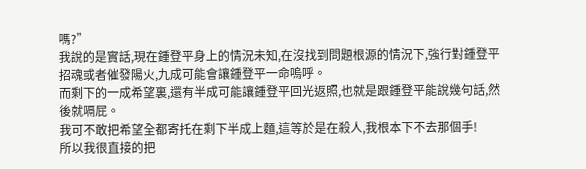嗎?”
我說的是實話,現在鍾登平身上的情況未知,在沒找到問題根源的情況下,強行對鍾登平招魂或者催發陽火,九成可能會讓鍾登平一命嗚呼。
而剩下的一成希望裏,還有半成可能讓鍾登平回光返照,也就是跟鍾登平能說幾句話,然後就嗝屁。
我可不敢把希望全都寄托在剩下半成上麵,這等於是在殺人,我根本下不去那個手!
所以我很直接的把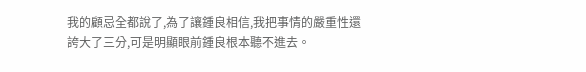我的顧忌全都說了,為了讓鍾良相信,我把事情的嚴重性還誇大了三分,可是明顯眼前鍾良根本聽不進去。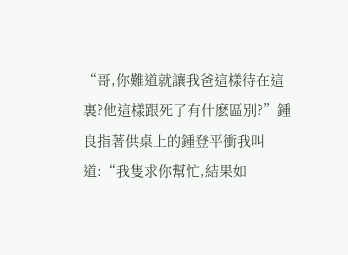“哥,你難道就讓我爸這樣待在這裏?他這樣跟死了有什麽區別?”鍾良指著供桌上的鍾登平衝我叫道:“我隻求你幫忙,結果如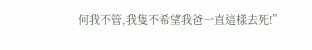何我不管,我隻不希望我爸一直這樣去死!”